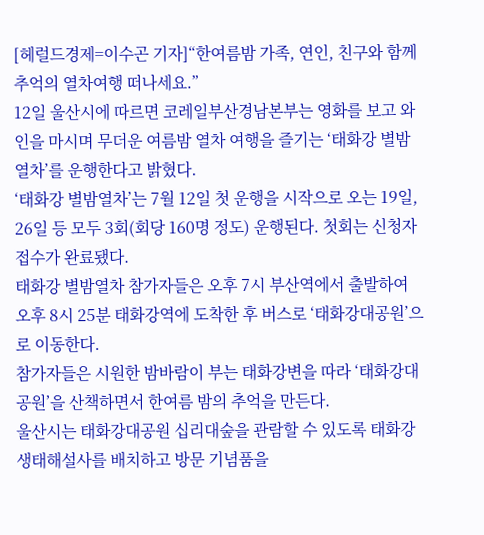[헤럴드경제=이수곤 기자]“한여름밤 가족, 연인, 친구와 함께 추억의 열차여행 떠나세요.”
12일 울산시에 따르면 코레일부산경남본부는 영화를 보고 와인을 마시며 무더운 여름밤 열차 여행을 즐기는 ‘태화강 별밤열차’를 운행한다고 밝혔다.
‘태화강 별밤열차’는 7월 12일 첫 운행을 시작으로 오는 19일, 26일 등 모두 3회(회당 160명 정도) 운행된다. 첫회는 신청자 접수가 완료됐다.
태화강 별밤열차 참가자들은 오후 7시 부산역에서 출발하여 오후 8시 25분 태화강역에 도착한 후 버스로 ‘태화강대공원’으로 이동한다.
참가자들은 시원한 밤바람이 부는 태화강변을 따라 ‘태화강대공원’을 산책하면서 한여름 밤의 추억을 만든다.
울산시는 태화강대공원 십리대숲을 관람할 수 있도록 태화강 생태해설사를 배치하고 방문 기념품을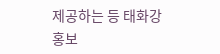제공하는 등 태화강 홍보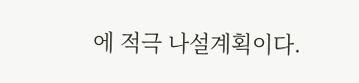에 적극 나설계획이다.